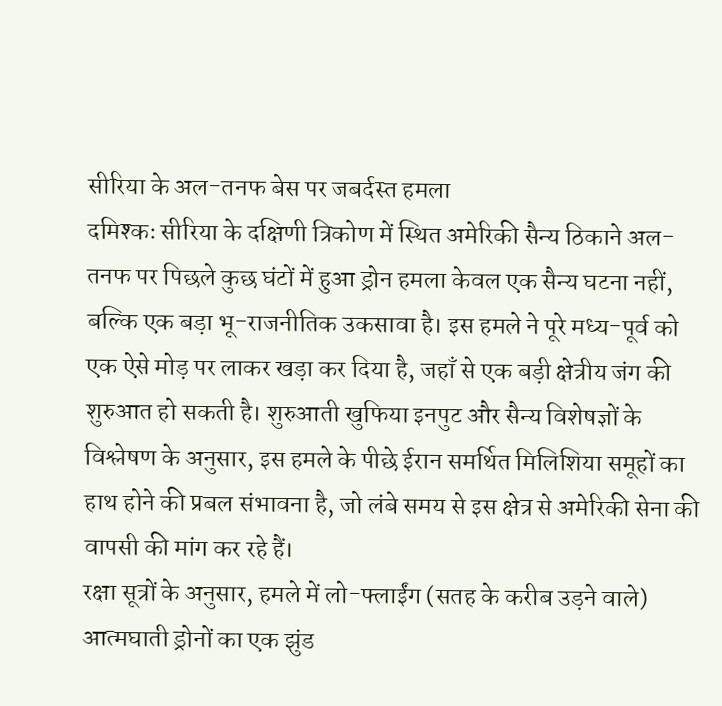सीरिया के अल-तनफ बेस पर जबर्दस्त हमला
दमिश्कः सीरिया के दक्षिणी त्रिकोण में स्थित अमेरिकी सैन्य ठिकाने अल-तनफ पर पिछले कुछ घंटों में हुआ ड्रोन हमला केवल एक सैन्य घटना नहीं, बल्कि एक बड़ा भू-राजनीतिक उकसावा है। इस हमले ने पूरे मध्य-पूर्व को एक ऐसे मोड़ पर लाकर खड़ा कर दिया है, जहाँ से एक बड़ी क्षेत्रीय जंग की शुरुआत हो सकती है। शुरुआती खुफिया इनपुट और सैन्य विशेषज्ञों के विश्लेषण के अनुसार, इस हमले के पीछे ईरान समर्थित मिलिशिया समूहों का हाथ होने की प्रबल संभावना है, जो लंबे समय से इस क्षेत्र से अमेरिकी सेना की वापसी की मांग कर रहे हैं।
रक्षा सूत्रों के अनुसार, हमले में लो-फ्लाईंग (सतह के करीब उड़ने वाले) आत्मघाती ड्रोनों का एक झुंड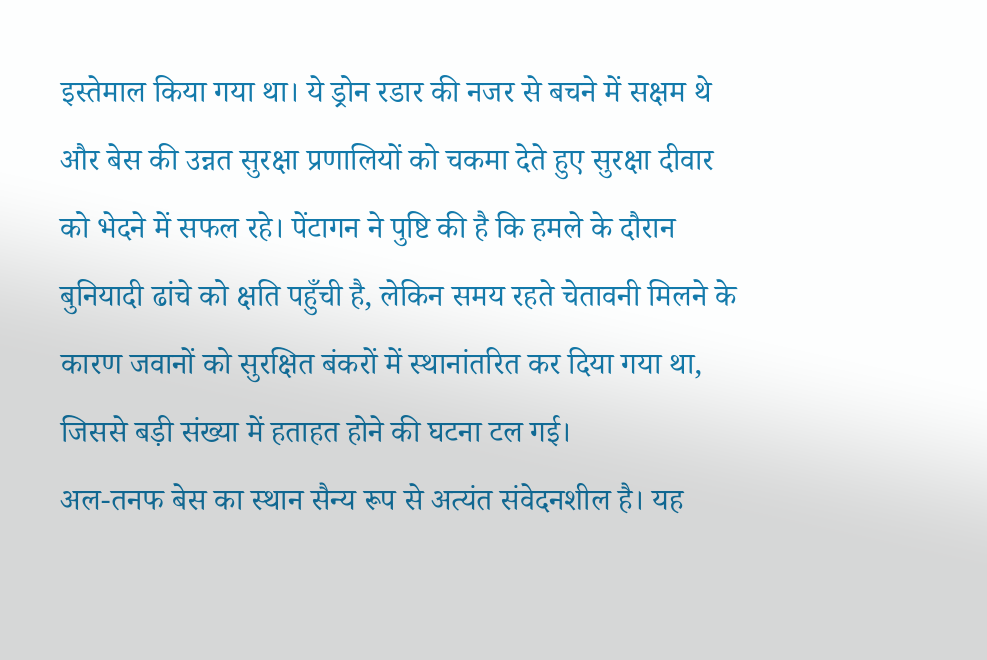इस्तेमाल किया गया था। ये ड्रोन रडार की नजर से बचने में सक्षम थे और बेस की उन्नत सुरक्षा प्रणालियों को चकमा देते हुए सुरक्षा दीवार को भेदने में सफल रहे। पेंटागन ने पुष्टि की है कि हमले के दौरान बुनियादी ढांचे को क्षति पहुँची है, लेकिन समय रहते चेतावनी मिलने के कारण जवानों को सुरक्षित बंकरों में स्थानांतरित कर दिया गया था, जिससे बड़ी संख्या में हताहत होने की घटना टल गई।
अल-तनफ बेस का स्थान सैन्य रूप से अत्यंत संवेदनशील है। यह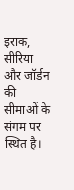इराक, सीरिया और जॉर्डन की सीमाओं के संगम पर स्थित है।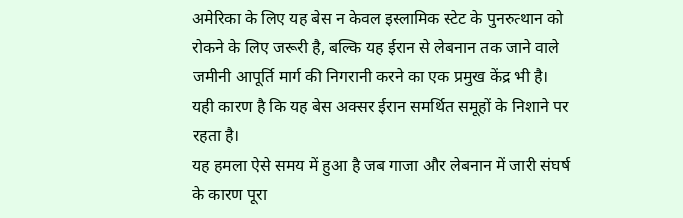अमेरिका के लिए यह बेस न केवल इस्लामिक स्टेट के पुनरुत्थान को रोकने के लिए जरूरी है, बल्कि यह ईरान से लेबनान तक जाने वाले जमीनी आपूर्ति मार्ग की निगरानी करने का एक प्रमुख केंद्र भी है। यही कारण है कि यह बेस अक्सर ईरान समर्थित समूहों के निशाने पर रहता है।
यह हमला ऐसे समय में हुआ है जब गाजा और लेबनान में जारी संघर्ष के कारण पूरा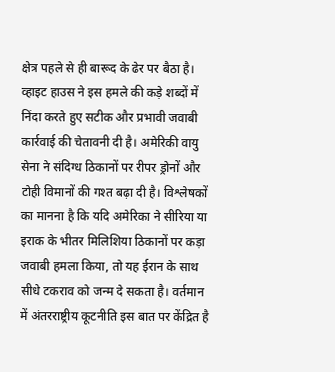क्षेत्र पहले से ही बारूद के ढेर पर बैठा है। व्हाइट हाउस ने इस हमले की कड़े शब्दों में निंदा करते हुए सटीक और प्रभावी जवाबी कार्रवाई की चेतावनी दी है। अमेरिकी वायु सेना ने संदिग्ध ठिकानों पर रीपर ड्रोनों और टोही विमानों की गश्त बढ़ा दी है। विश्लेषकों का मानना है कि यदि अमेरिका ने सीरिया या इराक के भीतर मिलिशिया ठिकानों पर कड़ा जवाबी हमला किया, तो यह ईरान के साथ सीधे टकराव को जन्म दे सकता है। वर्तमान में अंतरराष्ट्रीय कूटनीति इस बात पर केंद्रित है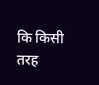कि किसी तरह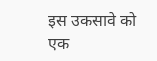इस उकसावे को एक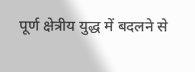पूर्ण क्षेत्रीय युद्ध में बदलने से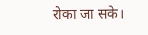रोका जा सके।